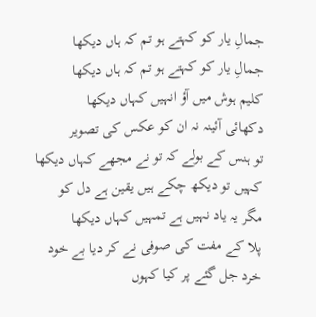جمالِ یار کو کہتے ہو تم کہ ہاں دیکھا
جمالِ یار کو کہتے ہو تم کہ ہاں دیکھا
کلیم ہوش میں آؤ انہیں کہاں دیکھا
دکھائی آئینہ نہ ان کو عکس کی تصویر
تو ہنس کے بولے کہ تو نے مجھے کہاں دیکھا
کہیں تو دیکھ چکے ہیں یقین ہے دل کو
مگر یہ یاد نہیں ہے تمہیں کہاں دیکھا
پلا کے مفت کی صوفی نے کر دیا بے خود
خرد جل گئے پر کیا کہوں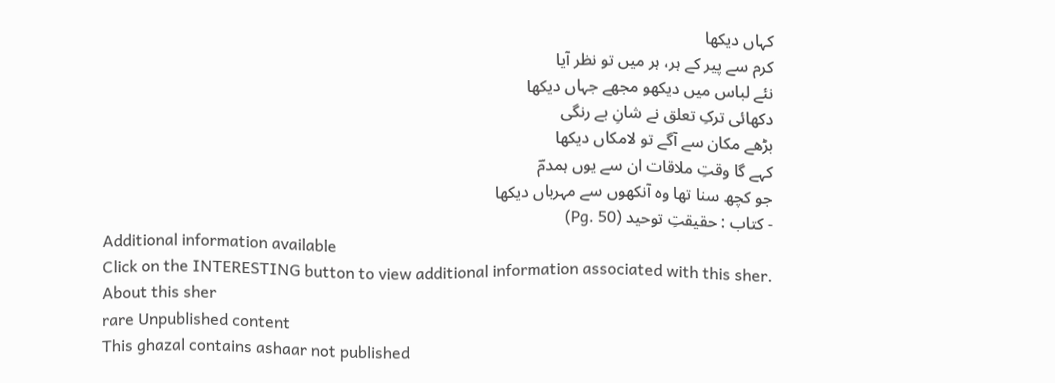کہاں دیکھا
کرم سے پیر کے ہر، ہر میں تو نظر آیا
نئے لباس میں دیکھو مجھے جہاں دیکھا
دکھائی ترکِ تعلق نے شانِ بے رنگی
بڑھے مکان سے آگے تو لامکاں دیکھا
کہے گا وقتِ ملاقات ان سے یوں ہمدمؔ
جو کچھ سنا تھا وہ آنکھوں سے مہرباں دیکھا
- کتاب : حقیقتِ توحید (Pg. 50)
Additional information available
Click on the INTERESTING button to view additional information associated with this sher.
About this sher
rare Unpublished content
This ghazal contains ashaar not published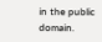in the public domain.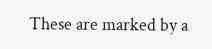These are marked by a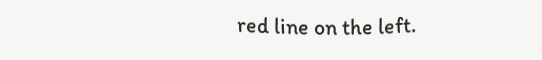red line on the left.